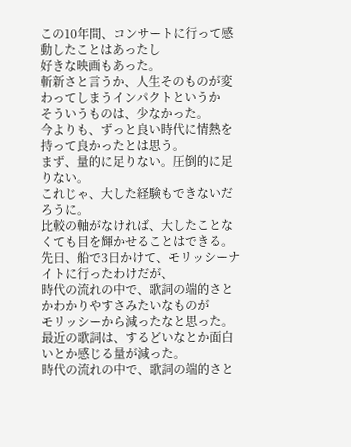この10年間、コンサートに行って感動したことはあったし
好きな映画もあった。
斬新さと言うか、人生そのものが変わってしまうインパクトというか
そういうものは、少なかった。
今よりも、ずっと良い時代に情熱を持って良かったとは思う。
まず、量的に足りない。圧倒的に足りない。
これじゃ、大した経験もできないだろうに。
比較の軸がなければ、大したことなくても目を輝かせることはできる。
先日、船で3日かけて、モリッシーナイトに行ったわけだが、
時代の流れの中で、歌詞の端的さとかわかりやすさみたいなものが
モリッシーから減ったなと思った。
最近の歌詞は、するどいなとか面白いとか感じる量が減った。
時代の流れの中で、歌詞の端的さと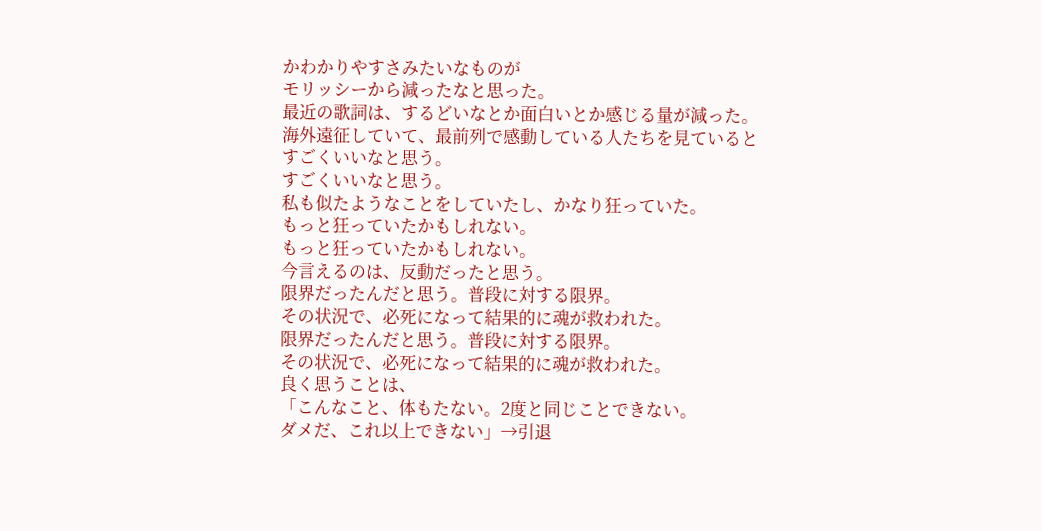かわかりやすさみたいなものが
モリッシーから減ったなと思った。
最近の歌詞は、するどいなとか面白いとか感じる量が減った。
海外遠征していて、最前列で感動している人たちを見ていると
すごくいいなと思う。
すごくいいなと思う。
私も似たようなことをしていたし、かなり狂っていた。
もっと狂っていたかもしれない。
もっと狂っていたかもしれない。
今言えるのは、反動だったと思う。
限界だったんだと思う。普段に対する限界。
その状況で、必死になって結果的に魂が救われた。
限界だったんだと思う。普段に対する限界。
その状況で、必死になって結果的に魂が救われた。
良く思うことは、
「こんなこと、体もたない。2度と同じことできない。
ダメだ、これ以上できない」→引退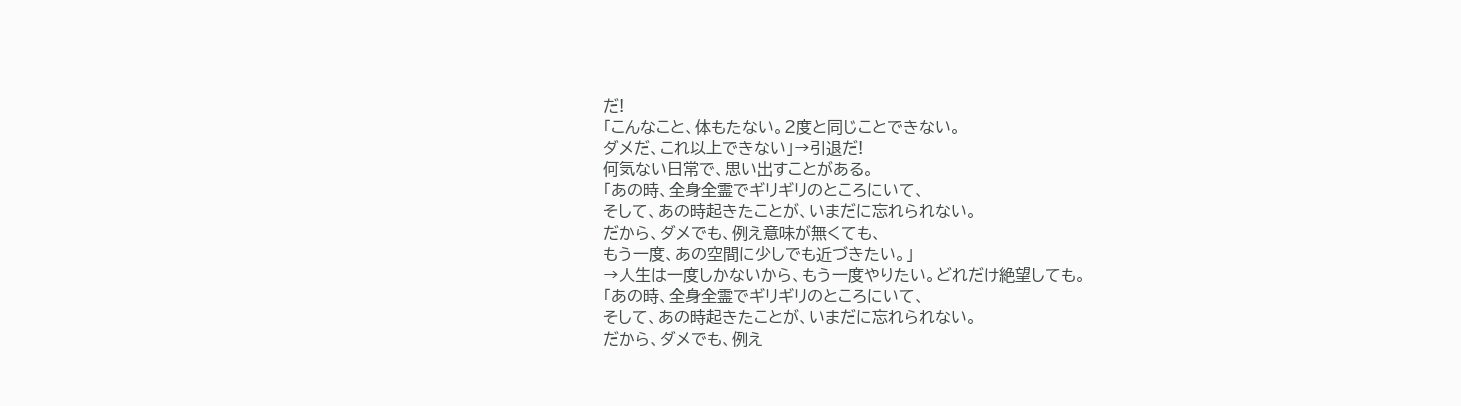だ!
「こんなこと、体もたない。2度と同じことできない。
ダメだ、これ以上できない」→引退だ!
何気ない日常で、思い出すことがある。
「あの時、全身全霊でギリギリのところにいて、
そして、あの時起きたことが、いまだに忘れられない。
だから、ダメでも、例え意味が無くても、
もう一度、あの空間に少しでも近づきたい。」
→人生は一度しかないから、もう一度やりたい。どれだけ絶望しても。
「あの時、全身全霊でギリギリのところにいて、
そして、あの時起きたことが、いまだに忘れられない。
だから、ダメでも、例え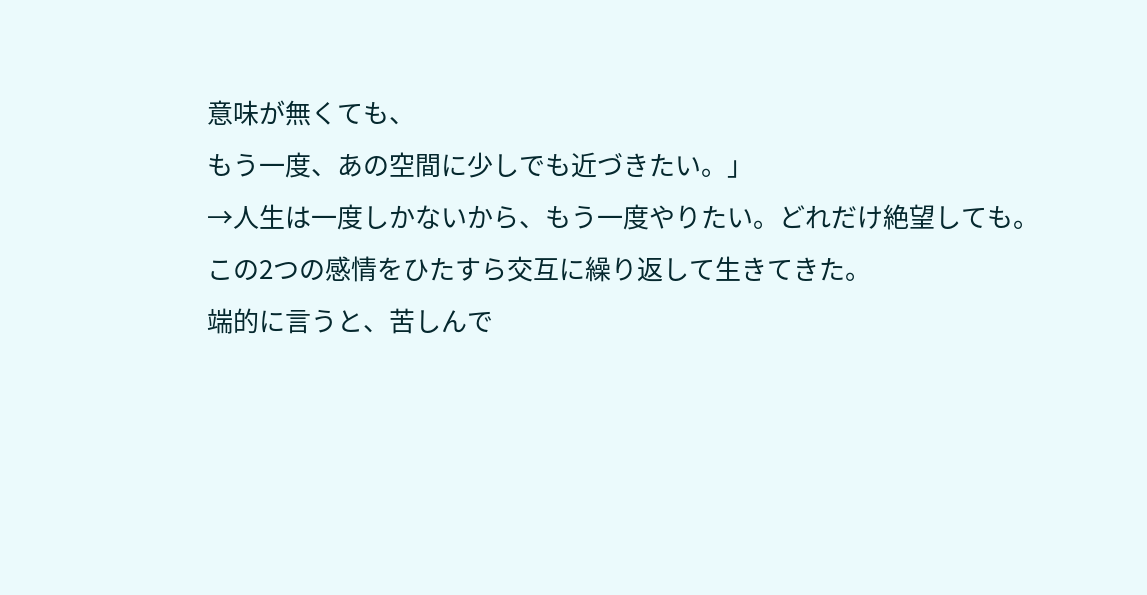意味が無くても、
もう一度、あの空間に少しでも近づきたい。」
→人生は一度しかないから、もう一度やりたい。どれだけ絶望しても。
この2つの感情をひたすら交互に繰り返して生きてきた。
端的に言うと、苦しんで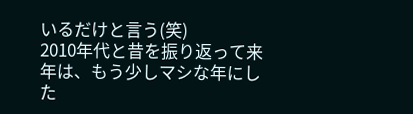いるだけと言う(笑)
2010年代と昔を振り返って来年は、もう少しマシな年にした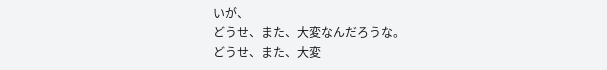いが、
どうせ、また、大変なんだろうな。
どうせ、また、大変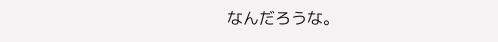なんだろうな。